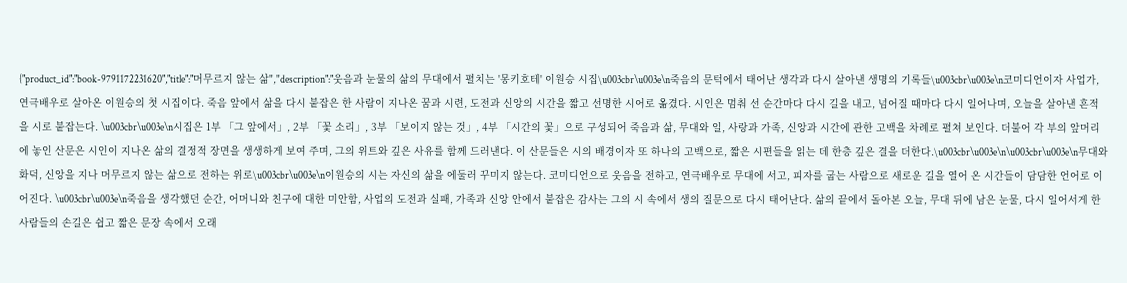{"product_id":"book-9791172231620","title":"머무르지 않는 삶","description":"웃음과 눈물의 삶의 무대에서 펼치는 '몽키호테' 이원승 시집\u003cbr\u003e\n죽음의 문턱에서 태어난 생각과 다시 살아낸 생명의 기록들\u003cbr\u003e\n코미디언이자 사업가, 연극배우로 살아온 이원승의 첫 시집이다. 죽음 앞에서 삶을 다시 붙잡은 한 사람이 지나온 꿈과 시련, 도전과 신앙의 시간을 짧고 선명한 시어로 옮겼다. 시인은 멈춰 선 순간마다 다시 길을 내고, 넘어질 때마다 다시 일어나며, 오늘을 살아낸 흔적을 시로 붙잡는다. \u003cbr\u003e\n시집은 1부 「그 앞에서」, 2부 「꽃 소리」, 3부 「보이지 않는 것」, 4부 「시간의 꽃」으로 구성되어 죽음과 삶, 무대와 일, 사랑과 가족, 신앙과 시간에 관한 고백을 차례로 펼쳐 보인다. 더불어 각 부의 앞머리에 놓인 산문은 시인이 지나온 삶의 결정적 장면을 생생하게 보여 주며, 그의 위트와 깊은 사유를 함께 드러낸다. 이 산문들은 시의 배경이자 또 하나의 고백으로, 짧은 시편들을 읽는 데 한층 깊은 결을 더한다.\u003cbr\u003e\n\u003cbr\u003e\n무대와 화덕, 신앙을 지나 머무르지 않는 삶으로 전하는 위로\u003cbr\u003e\n이원승의 시는 자신의 삶을 에둘러 꾸미지 않는다. 코미디언으로 웃음을 전하고, 연극배우로 무대에 서고, 피자를 굽는 사람으로 새로운 길을 열어 온 시간들이 담담한 언어로 이어진다. \u003cbr\u003e\n죽음을 생각했던 순간, 어머니와 친구에 대한 미안함, 사업의 도전과 실패, 가족과 신앙 안에서 붙잡은 감사는 그의 시 속에서 생의 질문으로 다시 태어난다. 삶의 끝에서 돌아본 오늘, 무대 뒤에 남은 눈물, 다시 일어서게 한 사람들의 손길은 쉽고 짧은 문장 속에서 오래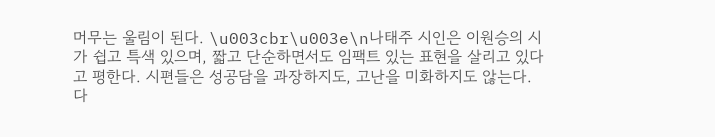머무는 울림이 된다. \u003cbr\u003e\n나태주 시인은 이원승의 시가 쉽고 특색 있으며, 짧고 단순하면서도 임팩트 있는 표현을 살리고 있다고 평한다. 시편들은 성공담을 과장하지도, 고난을 미화하지도 않는다. 다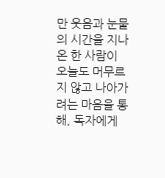만 웃음과 눈물의 시간을 지나온 한 사람이 오늘도 머무르지 않고 나아가려는 마음을 통해, 독자에게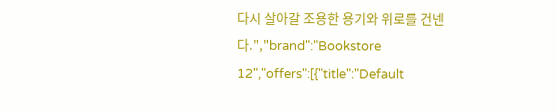다시 살아갈 조용한 용기와 위로를 건넨다.","brand":"Bookstore 12","offers":[{"title":"Default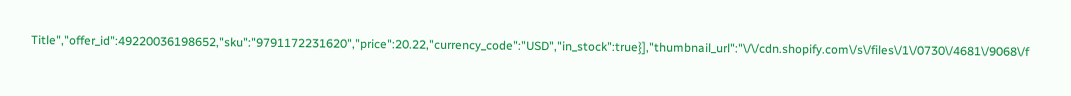Title","offer_id":49220036198652,"sku":"9791172231620","price":20.22,"currency_code":"USD","in_stock":true}],"thumbnail_url":"\/\/cdn.shopify.com\/s\/files\/1\/0730\/4681\/9068\/f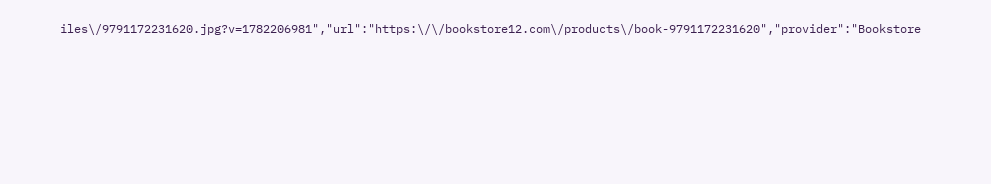iles\/9791172231620.jpg?v=1782206981","url":"https:\/\/bookstore12.com\/products\/book-9791172231620","provider":"Bookstore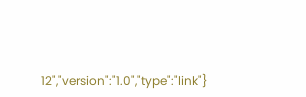12","version":"1.0","type":"link"}